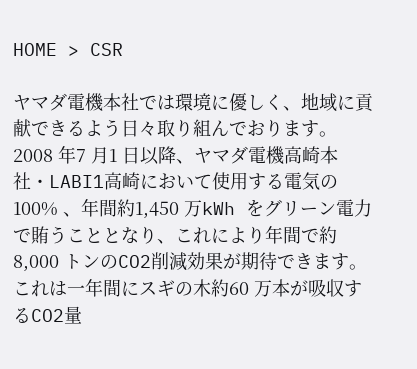HOME > CSR

ヤマダ電機本社では環境に優しく、地域に貢献できるよう日々取り組んでおります。
2008 年7 月1 日以降、ヤマダ電機高崎本社・LABI1高崎において使用する電気の100% 、年間約1,450 万kWh をグリーン電力で賄うこととなり、これにより年間で約8,000 トンのCO2削減効果が期待できます。これは一年間にスギの木約60 万本が吸収するCO2量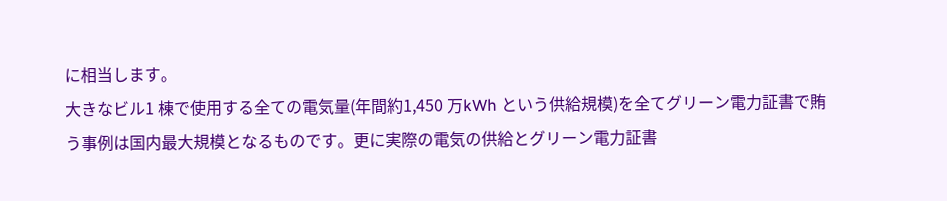に相当します。
大きなビル1 棟で使用する全ての電気量(年間約1,450 万kWh という供給規模)を全てグリーン電力証書で賄う事例は国内最大規模となるものです。更に実際の電気の供給とグリーン電力証書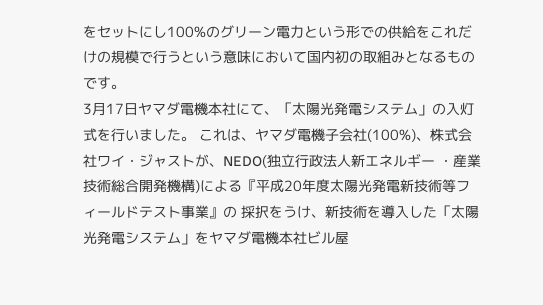をセットにし100%のグリーン電力という形での供給をこれだけの規模で行うという意味において国内初の取組みとなるものです。
3月17日ヤマダ電機本社にて、「太陽光発電システム」の入灯式を行いました。 これは、ヤマダ電機子会社(100%)、株式会社ワイ・ジャストが、NEDO(独立行政法人新エネルギー ・産業技術総合開発機構)による『平成20年度太陽光発電新技術等フィールドテスト事業』の 採択をうけ、新技術を導入した「太陽光発電システム」をヤマダ電機本社ビル屋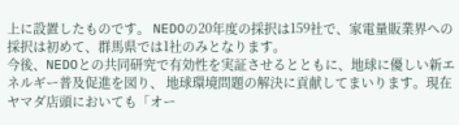上に設置したものです。 NEDOの20年度の採択は159社で、家電量販業界への採択は初めて、群馬県では1社のみとなります。
今後、NEDOとの共同研究で有効性を実証させるとともに、地球に優しい新エネルギー普及促進を図り、 地球環境問題の解決に貢献してまいります。現在ヤマダ店頭においても「オー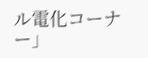ル電化コーナー」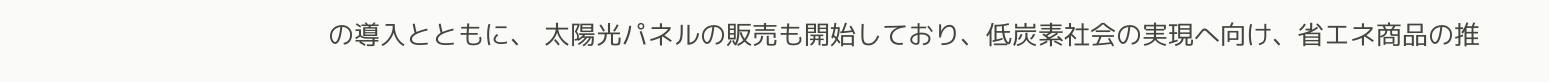の導入とともに、 太陽光パネルの販売も開始しており、低炭素社会の実現へ向け、省エネ商品の推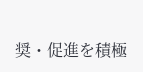奨・促進を積極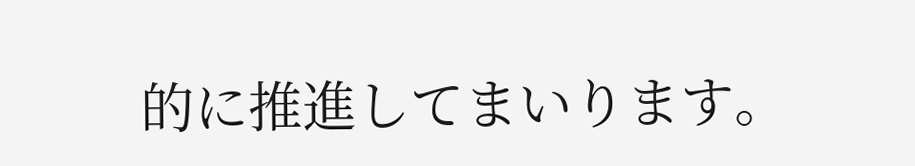的に推進してまいります。